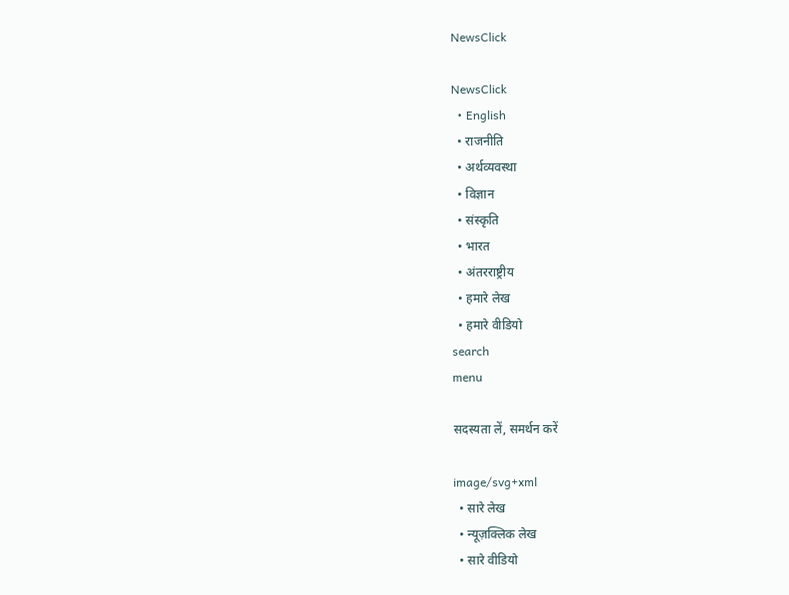NewsClick

NewsClick
  • English
  • राजनीति
  • अर्थव्यवस्था
  • विज्ञान
  • संस्कृति
  • भारत
  • अंतरराष्ट्रीय
  • हमारे लेख
  • हमारे वीडियो
search
menu

सदस्यता लें, समर्थन करें

image/svg+xml
  • सारे लेख
  • न्यूज़क्लिक लेख
  • सारे वीडियो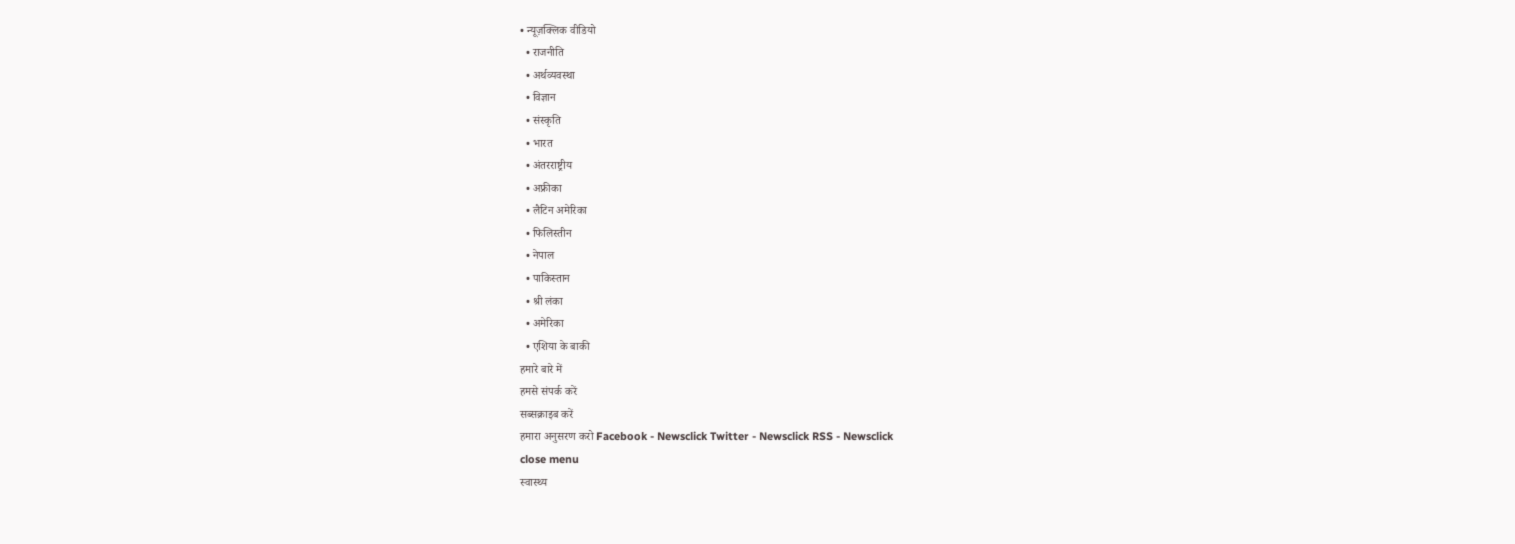• न्यूज़क्लिक वीडियो
  • राजनीति
  • अर्थव्यवस्था
  • विज्ञान
  • संस्कृति
  • भारत
  • अंतरराष्ट्रीय
  • अफ्रीका
  • लैटिन अमेरिका
  • फिलिस्तीन
  • नेपाल
  • पाकिस्तान
  • श्री लंका
  • अमेरिका
  • एशिया के बाकी
हमारे बारे में
हमसे संपर्क करें
सब्सक्राइब करें
हमारा अनुसरण करो Facebook - Newsclick Twitter - Newsclick RSS - Newsclick
close menu
स्वास्थ्य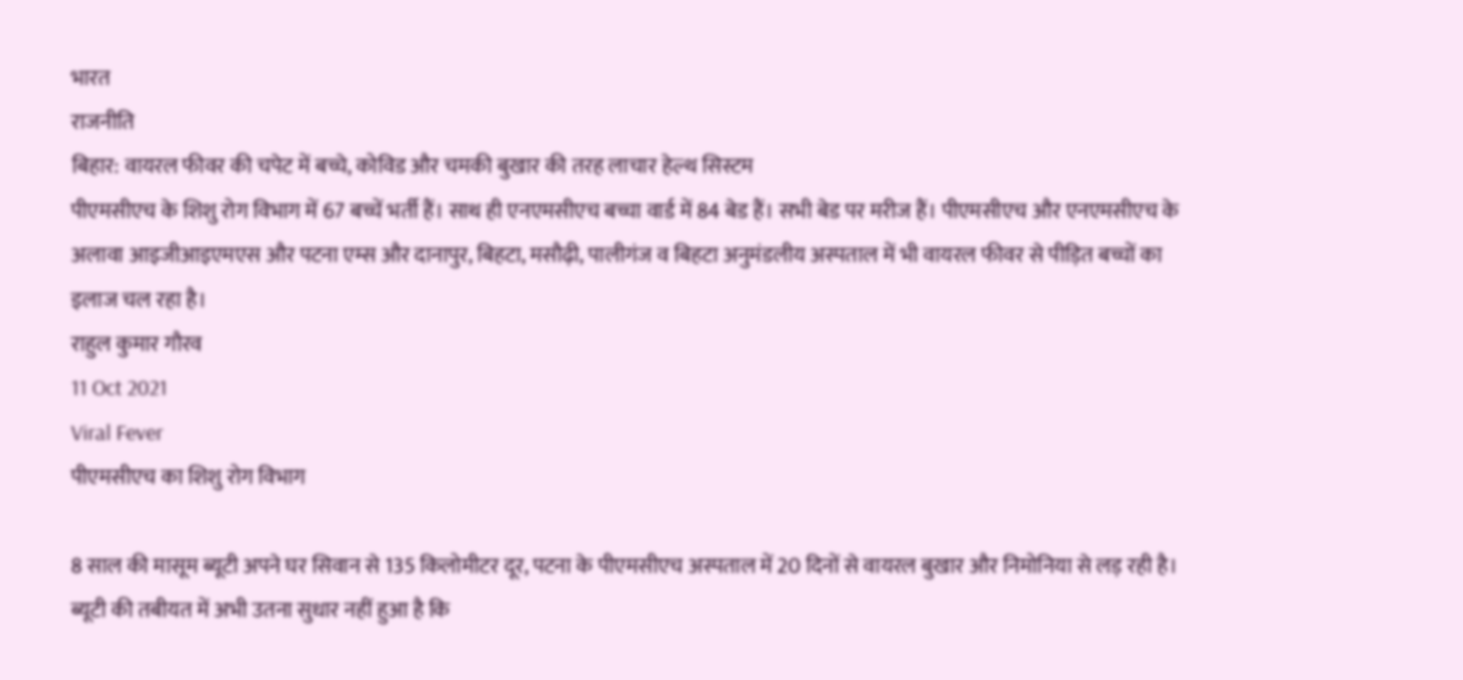भारत
राजनीति
बिहार: वायरल फीवर की चपेट में बच्चे, कोविड और चमकी बुखार की तरह लाचार हेल्थ सिस्टम
पीएमसीएच के शिशु रोग विभाग में 67 बच्चें भर्ती हैं। साथ ही एनएमसीएच बच्चा वार्ड में 84 बेड हैं। सभी बेड पर मरीज हैं। पीएमसीएच और एनएमसीएच के अलावा आइजीआइएमएस और पटना एम्स और दानापुर, बिहटा, मसौढ़ी, पालीगंज व बिहटा अनुमंडलीय अस्पताल में भी वायरल फीवर से पीड़ित बच्चों का इलाज चल रहा है।
राहुल कुमार गौरव
11 Oct 2021
Viral Fever
पीएमसीएच का शिशु रोग विभाग

8 साल की मासूम ब्यूटी अपने घर सिवान से 135 किलोमीटर दूर, पटना के पीएमसीएच अस्पताल में 20 दिनों से वायरल बुखार और निमोनिया से लड़ रही है। ब्यूटी की तबीयत में अभी उतना सुधार नहीं हुआ है कि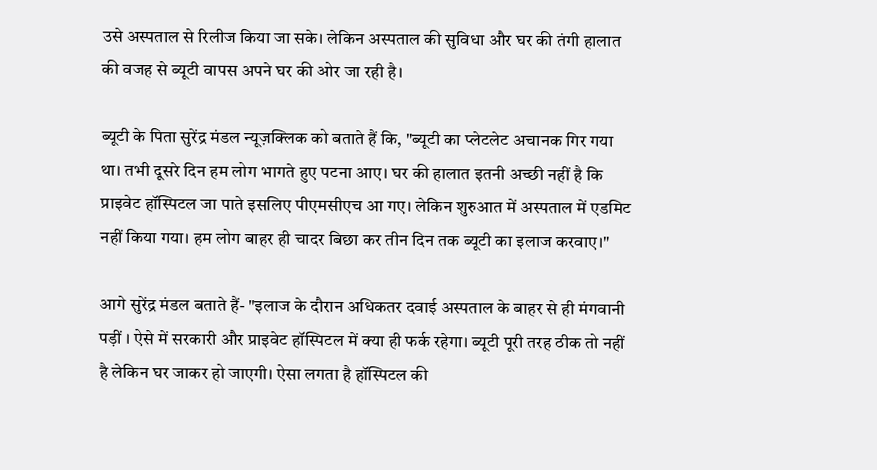उसे अस्पताल से रिलीज किया जा सके। लेकिन अस्पताल की सुविधा और घर की तंगी हालात की वजह से ब्यूटी वापस अपने घर की ओर जा रही है।

ब्यूटी के पिता सुरेंद्र मंडल न्यूज़क्लिक को बताते हैं कि, "ब्यूटी का प्लेटलेट अचानक गिर गया था। तभी दूसरे दिन हम लोग भागते हुए पटना आए। घर की हालात इतनी अच्छी नहीं है कि प्राइवेट हॉस्पिटल जा पाते इसलिए पीएमसीएच आ गए। लेकिन शुरुआत में अस्पताल में एडमिट नहीं किया गया। हम लोग बाहर ही चादर बिछा कर तीन दिन तक ब्यूटी का इलाज करवाए।"

आगे सुरेंद्र मंडल बताते हैं- "इलाज के दौरान अधिकतर दवाई अस्पताल के बाहर से ही मंगवानी पड़ीं । ऐसे में सरकारी और प्राइवेट हॉस्पिटल में क्या ही फर्क रहेगा। ब्यूटी पूरी तरह ठीक तो नहीं है लेकिन घर जाकर हो जाएगी। ऐसा लगता है हॉस्पिटल की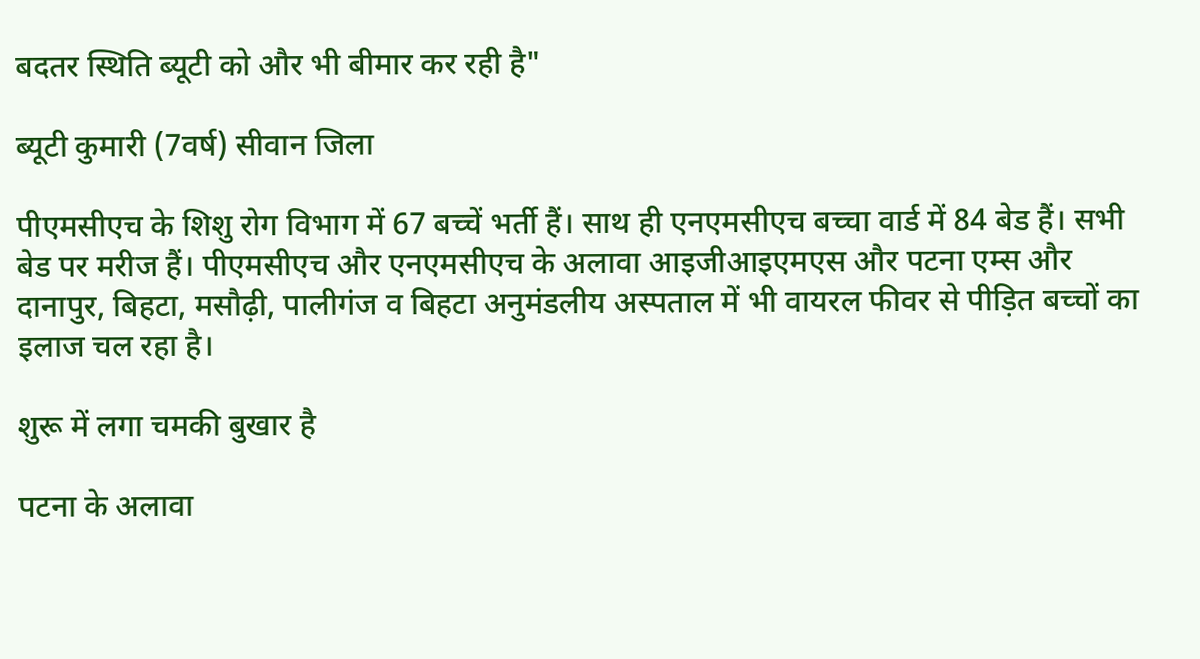बदतर स्थिति ब्यूटी को और भी बीमार कर रही है"

ब्यूटी कुमारी (7वर्ष) सीवान जिला

पीएमसीएच के शिशु रोग विभाग में 67 बच्चें भर्ती हैं। साथ ही एनएमसीएच बच्चा वार्ड में 84 बेड हैं। सभी बेड पर मरीज हैं। पीएमसीएच और एनएमसीएच के अलावा आइजीआइएमएस और पटना एम्स और दानापुर, बिहटा, मसौढ़ी, पालीगंज व बिहटा अनुमंडलीय अस्पताल में भी वायरल फीवर से पीड़ित बच्चों का इलाज चल रहा है।

शुरू में लगा चमकी बुखार है

पटना के अलावा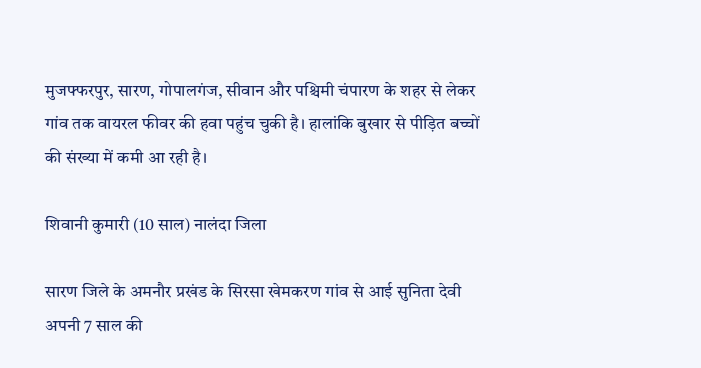मुजफ्फरपुर, सारण, गोपालगंज, सीवान और पश्चिमी चंपारण के शहर से लेकर गांव तक वायरल फीवर की हवा पहुंच चुकी है। हालांकि बुखार से पीड़ित बच्चों की संख्या में कमी आ रही है।

शिवानी कुमारी (10 साल) नालंदा जिला

सारण जिले के अमनौर प्रखंड के सिरसा खेमकरण गांव से आई सुनिता देवी अपनी 7 साल की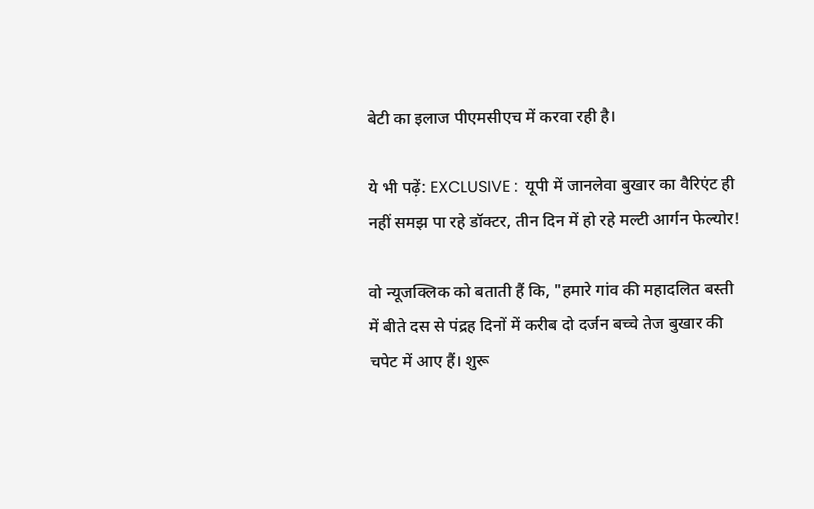बेटी का इलाज पीएमसीएच में करवा रही है।

ये भी पढ़ें: EXCLUSIVE :  यूपी में जानलेवा बुखार का वैरिएंट ही नहीं समझ पा रहे डॉक्टर, तीन दिन में हो रहे मल्टी आर्गन फेल्योर!

वो न्यूजक्लिक को बताती हैं कि, "हमारे गांव की महादलित बस्ती में बीते दस से पंद्रह दिनों में करीब दो दर्जन बच्चे तेज बुखार की चपेट में आए हैं। शुरू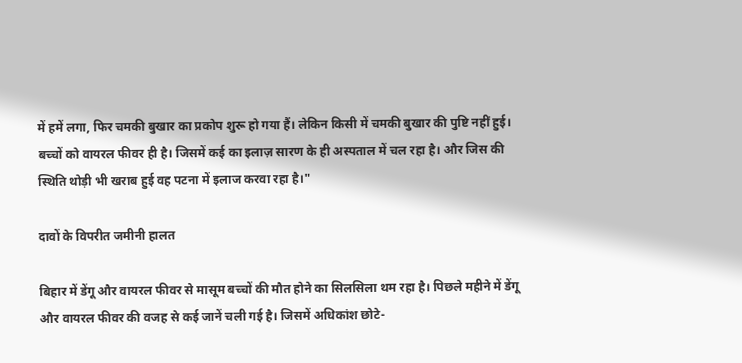में हमें लगा, फिर चमकी बुखार का प्रकोप शुरू हो गया हैं। लेकिन किसी में चमकी बुखार की पुष्टि नहीं हुई। बच्चों को वायरल फीवर ही है। जिसमें कई का इलाज़ सारण के ही अस्पताल में चल रहा है। और जिस की स्थिति थोड़ी भी खराब हुई वह पटना में इलाज करवा रहा है।"

दावों के विपरीत जमीनी हालत

बिहार में डेंगू और वायरल फीवर से मासूम बच्चों की मौत होने का सिलसिला थम रहा है। पिछले महीने में डेंगू और वायरल फीवर की वजह से कई जानें चली गई है। जिसमें अधिकांश छोटे-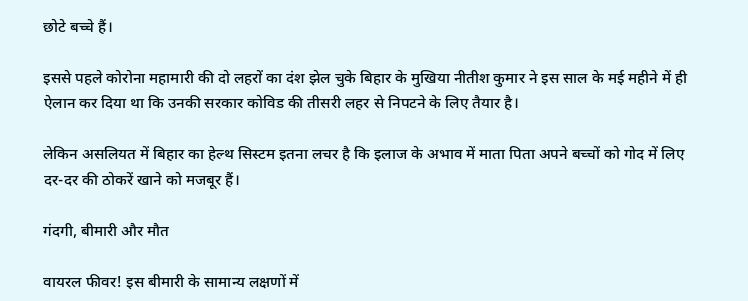छोटे बच्चे हैं।

इससे पहले कोरोना महामारी की दो लहरों का दंश झेल चुके बिहार के मुखिया नीतीश कुमार ने इस साल के मई महीने में ही ऐलान कर दिया था कि उनकी सरकार कोविड की तीसरी लहर से निपटने के लिए तैयार है।

लेकिन असलियत में बिहार का हेल्थ सिस्टम इतना लचर है कि इलाज के अभाव में माता पिता अपने बच्चों को गोद में लिए दर-दर की ठोकरें खाने को मजबूर हैं।

गंदगी, बीमारी और मौत

वायरल फीवर! इस बीमारी के सामान्य लक्षणों में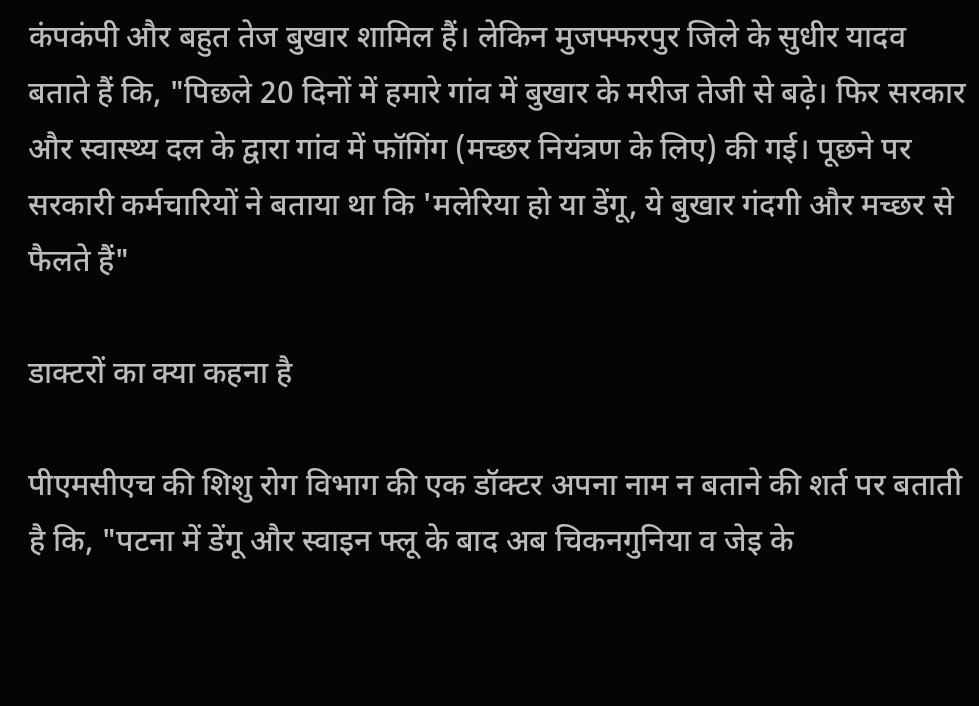कंपकंपी और बहुत तेज बुखार शामिल हैं। लेकिन मुजफ्फरपुर जिले के सुधीर यादव बताते हैं कि, "पिछले 20 दिनों में हमारे गांव में बुखार के मरीज तेजी से बढ़े। फिर सरकार और स्वास्थ्य दल के द्वारा गांव में फॉगिंग (मच्छर नियंत्रण के लिए) की गई। पूछने पर सरकारी कर्मचारियों ने बताया था कि 'मलेरिया हो या डेंगू, ये बुखार गंदगी और मच्छर से फैलते हैं"

डाक्टरों का क्या कहना है

पीएमसीएच की शिशु रोग विभाग की एक डॉक्टर अपना नाम न बताने की शर्त पर बताती है कि, "पटना में डेंगू और स्वाइन फ्लू के बाद अब चिकनगुनिया व जेइ के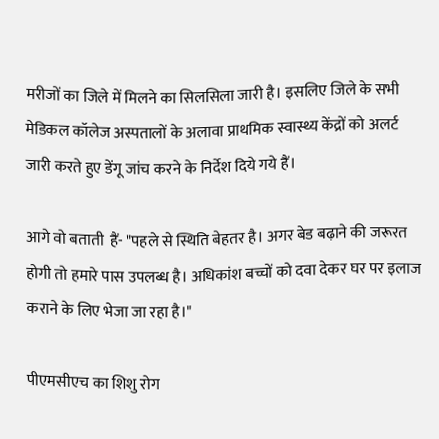मरीजों का जिले में मिलने का सिलसिला जारी है। इसलिए जिले के सभी मेडिकल कॉलेज अस्पतालों के अलावा प्राथमिक स्वास्थ्य केंद्रों को अलर्ट जारी करते हुए डेंगू जांच करने के निर्देश दिये गये हैं।

आगे वो बताती  हैं- "पहले से स्थिति बेहतर है। अगर बेड बढ़ाने की जरूरत होगी तो हमारे पास उपलब्ध है। अधिकांश बच्चों को दवा देकर घर पर इलाज कराने के लिए भेजा जा रहा है।"

पीएमसीएच का शिशु रोग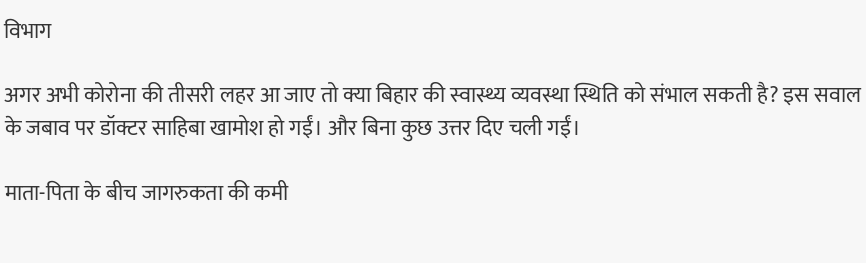विभाग

अगर अभी कोरोना की तीसरी लहर आ जाए तो क्या बिहार की स्वास्थ्य व्यवस्था स्थिति को संभाल सकती है? इस सवाल के जबाव पर डॉक्टर साहिबा खामोश हो गईं। और बिना कुछ उत्तर दिए चली गईं।

माता-पिता के बीच जागरुकता की कमी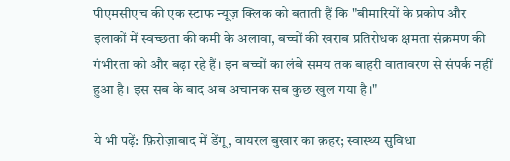पीएमसीएच की एक स्टाफ न्यूज़ क्लिक को बताती हैं कि "बीमारियों के प्रकोप और इलाकों में स्वच्छता की कमी के अलावा, बच्चों की खराब प्रतिरोधक क्षमता संक्रमण की गंभीरता को और बढ़ा रहे हैं। इन बच्चों का लंबे समय तक बाहरी वातावरण से संपर्क नहीं हुआ है। इस सब के बाद अब अचानक सब कुछ खुल गया है।"

ये भी पढ़ें: फ़िरोज़ाबाद में डेंगू, वायरल बुखार का क़हर; स्वास्थ्य सुविधा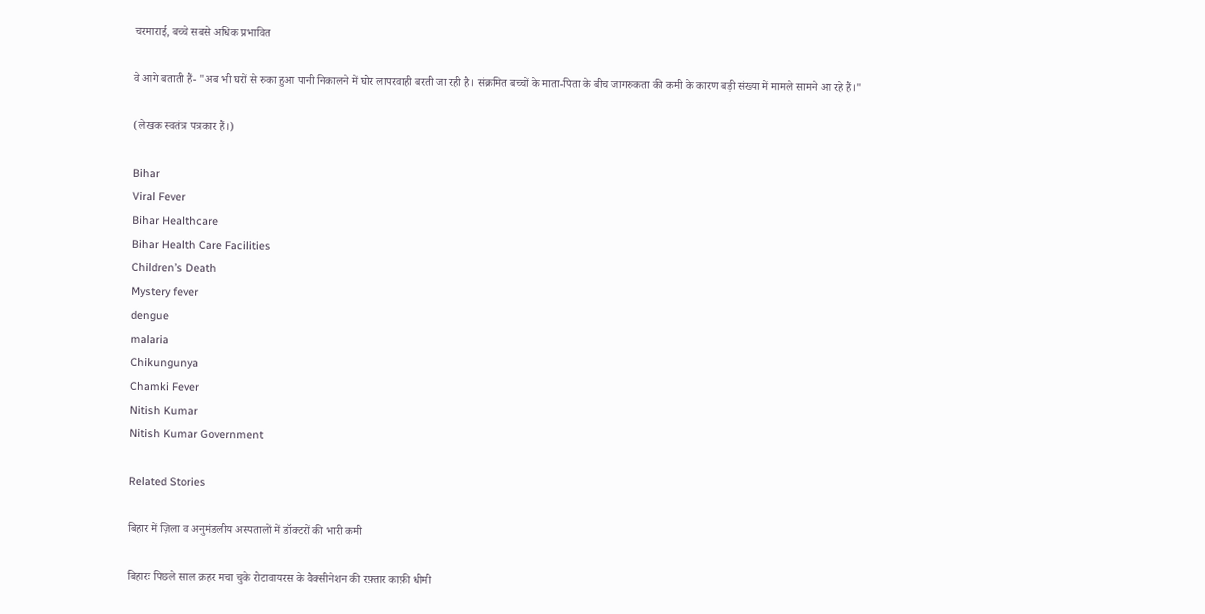चरमाराई, बच्चे सबसे अधिक प्रभावित

वे आगे बताती हैं- "अब भी घरों से रुका हुआ पानी निकालने में घोर लापरवाही बरती जा रही है। संक्रमित बच्चों के माता-पिता के बीच जागरुकता की कमी के कारण बड़ी संख्या में मामले सामने आ रहे हैं।"

(लेखक स्वतंत्र पत्रकार हैं।)

Bihar
Viral Fever
Bihar Healthcare
Bihar Health Care Facilities
Children’s Death
Mystery fever
dengue
malaria
Chikungunya
Chamki Fever
Nitish Kumar
Nitish Kumar Government

Related Stories

बिहार में ज़िला व अनुमंडलीय अस्पतालों में डॉक्टरों की भारी कमी

बिहारः पिछले साल क़हर मचा चुके रोटावायरस के वैक्सीनेशन की रफ़्तार काफ़ी धीमी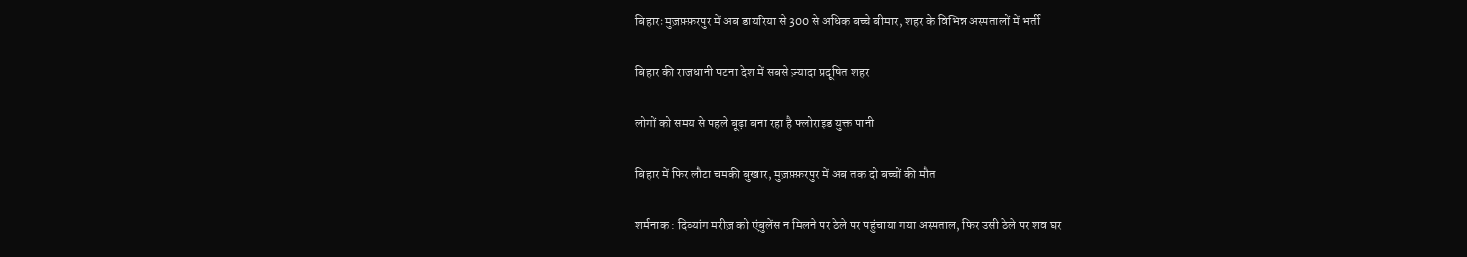बिहारः मुज़फ़्फ़रपुर में अब डायरिया से 300 से अधिक बच्चे बीमार, शहर के विभिन्न अस्पतालों में भर्ती

बिहार की राजधानी पटना देश में सबसे ज़्यादा प्रदूषित शहर

लोगों को समय से पहले बूढ़ा बना रहा है फ्लोराइड युक्त पानी

बिहार में फिर लौटा चमकी बुखार, मुज़फ़्फ़रपुर में अब तक दो बच्चों की मौत

शर्मनाक : दिव्यांग मरीज़ को एंबुलेंस न मिलने पर ठेले पर पहुंचाया गया अस्पताल, फिर उसी ठेले पर शव घर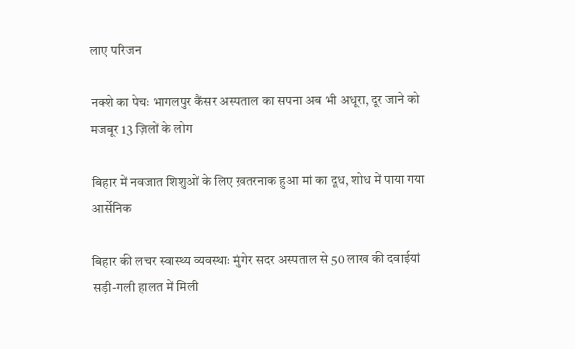लाए परिजन

नक्शे का पेचः भागलपुर कैंसर अस्पताल का सपना अब भी अधूरा, दूर जाने को मजबूर 13 ज़िलों के लोग

बिहार में नवजात शिशुओं के लिए ख़तरनाक हुआ मां का दूध, शोध में पाया गया आर्सेनिक

बिहार की लचर स्वास्थ्य व्यवस्थाः मुंगेर सदर अस्पताल से 50 लाख की दवाईयां सड़ी-गली हालत में मिली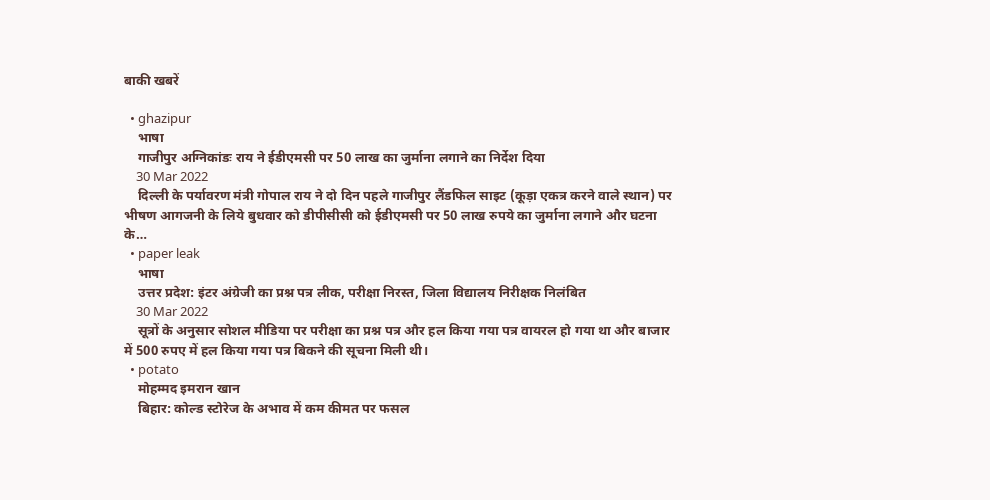बाकी खबरें

  • ghazipur
    भाषा
    गाजीपुर अग्निकांडः राय ने ईडीएमसी पर 50 लाख का जुर्माना लगाने का निर्देश दिया
    30 Mar 2022
    दिल्ली के पर्यावरण मंत्री गोपाल राय ने दो दिन पहले गाजीपुर लैंडफिल साइट (कूड़ा एकत्र करने वाले स्थान) पर भीषण आगजनी के लिये बुधवार को डीपीसीसी को ईडीएमसी पर 50 लाख रुपये का जुर्माना लगाने और घटना के…
  • paper leak
    भाषा
    उत्तर प्रदेश: इंटर अंग्रेजी का प्रश्न पत्र लीक, परीक्षा निरस्त, जिला विद्यालय निरीक्षक निलंबित
    30 Mar 2022
    सूत्रों के अनुसार सोशल मीडिया पर परीक्षा का प्रश्न पत्र और हल किया गया पत्र वायरल हो गया था और बाजार में 500 रुपए में हल किया गया पत्र बिकने की सूचना मिली थी।
  • potato
    मोहम्मद इमरान खान
    बिहार: कोल्ड स्टोरेज के अभाव में कम कीमत पर फसल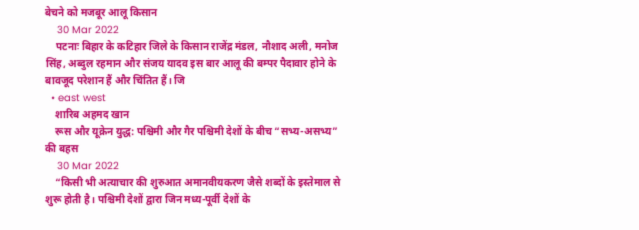बेचने को मजबूर आलू किसान
    30 Mar 2022
    पटनाः बिहार के कटिहार जिले के किसान राजेंद्र मंडल, नौशाद अली, मनोज सिंह, अब्दुल रहमान और संजय यादव इस बार आलू की बम्पर पैदावार होने के बावजूद परेशान हैं और चिंतित हैं। जि
  • east west
    शारिब अहमद खान
    रूस और यूक्रेन युद्ध: पश्चिमी और गैर पश्चिमी देशों के बीच “सभ्य-असभ्य” की बहस
    30 Mar 2022
    “किसी भी अत्याचार की शुरुआत अमानवीयकरण जैसे शब्दों के इस्तेमाल से शुरू होती है। पश्चिमी देशों द्वारा जिन मध्य-पूर्वी देशों के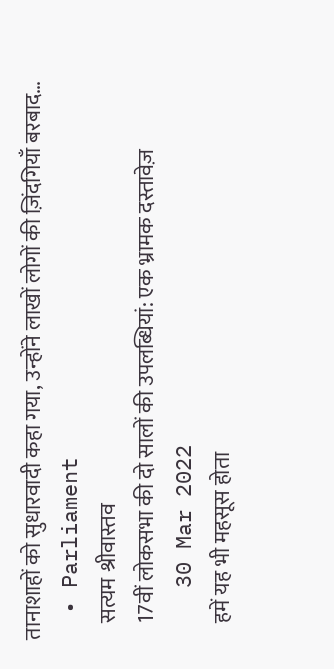तानाशाहों को सुधारवादी कहा गया, उन्होंने लाखों लोगों की ज़िंदगियाँ बरबाद…
  • Parliament
    सत्यम श्रीवास्तव
    17वीं लोकसभा की दो सालों की उपलब्धियां: एक भ्रामक दस्तावेज़
    30 Mar 2022
    हमें यह भी महसूस होता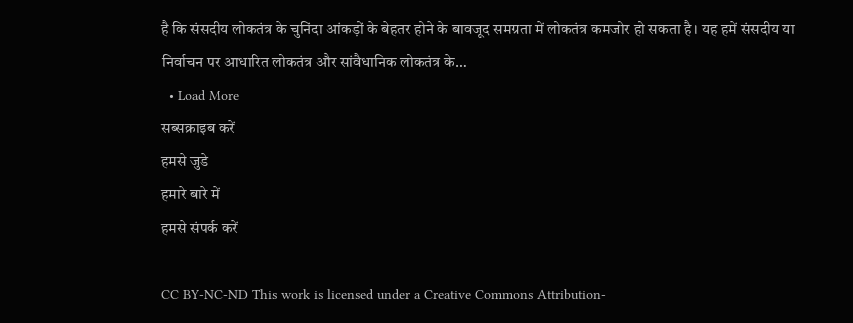है कि संसदीय लोकतंत्र के चुनिंदा आंकड़ों के बेहतर होने के बावजूद समग्रता में लोकतंत्र कमजोर हो सकता है। यह हमें संसदीय या निर्वाचन पर आधारित लोकतंत्र और सांवैधानिक लोकतंत्र के…
  • Load More
सब्सक्राइब करें
हमसे जुडे
हमारे बारे में
हमसे संपर्क करें

CC BY-NC-ND This work is licensed under a Creative Commons Attribution-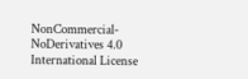NonCommercial-NoDerivatives 4.0 International License